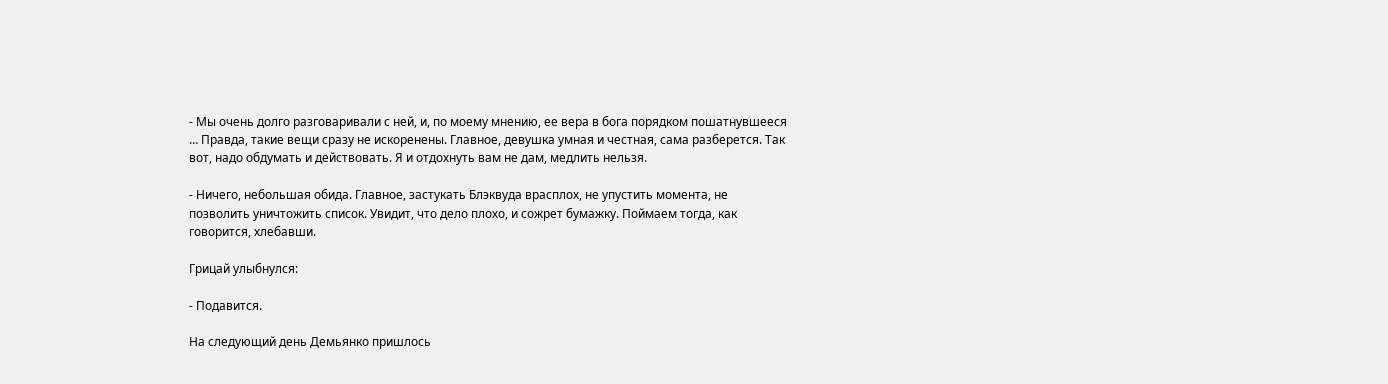- Мы очень долго разговаривали с ней, и, по моему мнению, ее вера в бога порядком пошатнувшееся … Правда, такие вещи сразу не искоренены. Главное, девушка умная и честная, сама разберется. Так вот, надо обдумать и действовать. Я и отдохнуть вам не дам, медлить нельзя.

- Ничего, небольшая обида. Главное, застукать Блэквуда врасплох, не упустить момента, не позволить уничтожить список. Увидит, что дело плохо, и сожрет бумажку. Поймаем тогда, как говорится, хлебавши.

Грицай улыбнулся:

- Подавится.

На следующий день Демьянко пришлось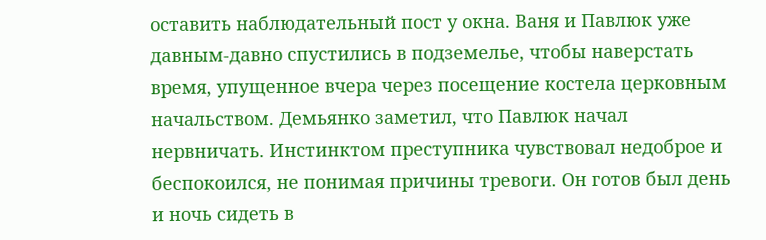оставить наблюдательный пост у окна. Ваня и Павлюк уже давным-давно спустились в подземелье, чтобы наверстать время, упущенное вчера через посещение костела церковным начальством. Демьянко заметил, что Павлюк начал нервничать. Инстинктом преступника чувствовал недоброе и беспокоился, не понимая причины тревоги. Он готов был день и ночь сидеть в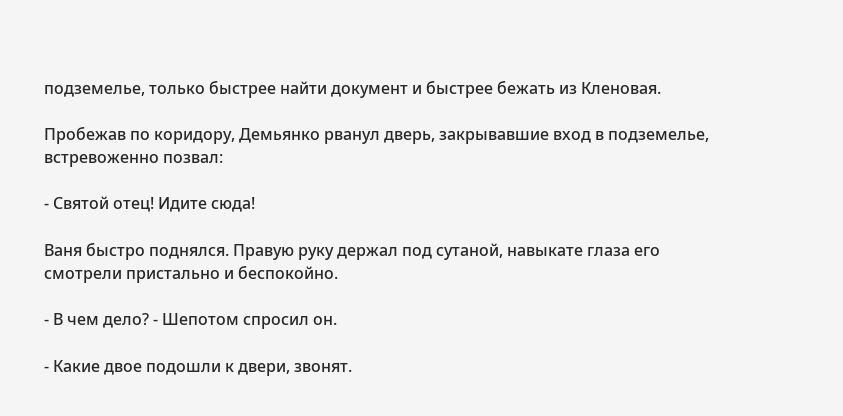подземелье, только быстрее найти документ и быстрее бежать из Кленовая.

Пробежав по коридору, Демьянко рванул дверь, закрывавшие вход в подземелье, встревоженно позвал:

- Святой отец! Идите сюда!

Ваня быстро поднялся. Правую руку держал под сутаной, навыкате глаза его смотрели пристально и беспокойно.

- В чем дело? - Шепотом спросил он.

- Какие двое подошли к двери, звонят.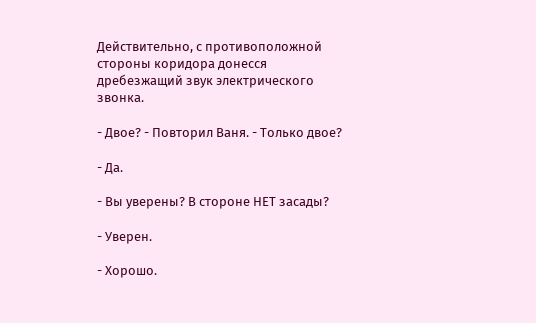Действительно, с противоположной стороны коридора донесся дребезжащий звук электрического звонка.

- Двое? - Повторил Ваня. - Только двое?

- Да.

- Вы уверены? В стороне НЕТ засады?

- Уверен.

- Хорошо.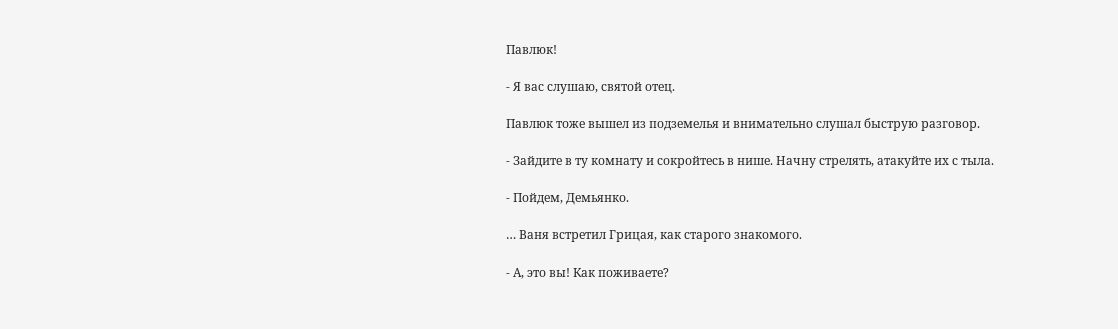Павлюк!

- Я вас слушаю, святой отец.

Павлюк тоже вышел из подземелья и внимательно слушал быструю разговор.

- Зайдите в ту комнату и сокройтесь в нише. Начну стрелять, атакуйте их с тыла.

- Пойдем, Демьянко.

… Ваня встретил Грицая, как старого знакомого.

- А, это вы! Как поживаете?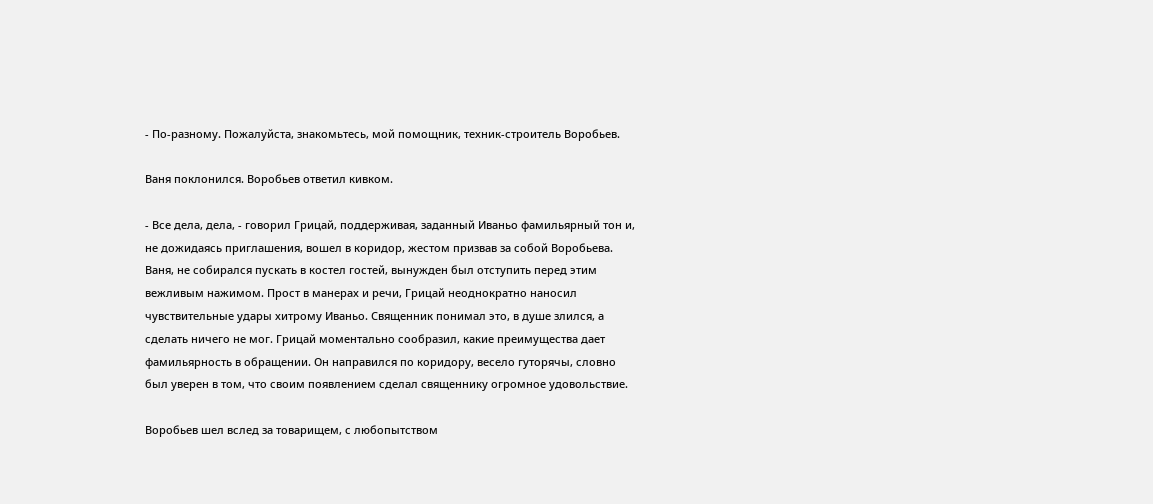- По-разному. Пожалуйста, знакомьтесь, мой помощник, техник-строитель Воробьев.

Ваня поклонился. Воробьев ответил кивком.

- Все дела, дела, - говорил Грицай, поддерживая, заданный Иваньо фамильярный тон и, не дожидаясь приглашения, вошел в коридор, жестом призвав за собой Воробьева. Ваня, не собирался пускать в костел гостей, вынужден был отступить перед этим вежливым нажимом. Прост в манерах и речи, Грицай неоднократно наносил чувствительные удары хитрому Иваньо. Священник понимал это, в душе злился, а сделать ничего не мог. Грицай моментально сообразил, какие преимущества дает фамильярность в обращении. Он направился по коридору, весело гуторячы, словно был уверен в том, что своим появлением сделал священнику огромное удовольствие.

Воробьев шел вслед за товарищем, с любопытством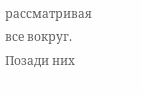рассматривая все вокруг. Позади них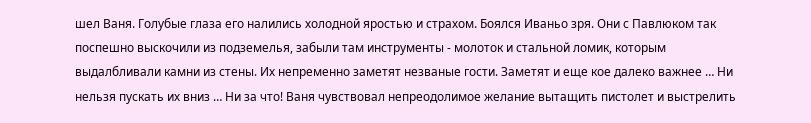шел Ваня. Голубые глаза его налились холодной яростью и страхом. Боялся Иваньо зря. Они с Павлюком так поспешно выскочили из подземелья, забыли там инструменты - молоток и стальной ломик, которым выдалбливали камни из стены. Их непременно заметят незваные гости. Заметят и еще кое далеко важнее … Ни нельзя пускать их вниз … Ни за что! Ваня чувствовал непреодолимое желание вытащить пистолет и выстрелить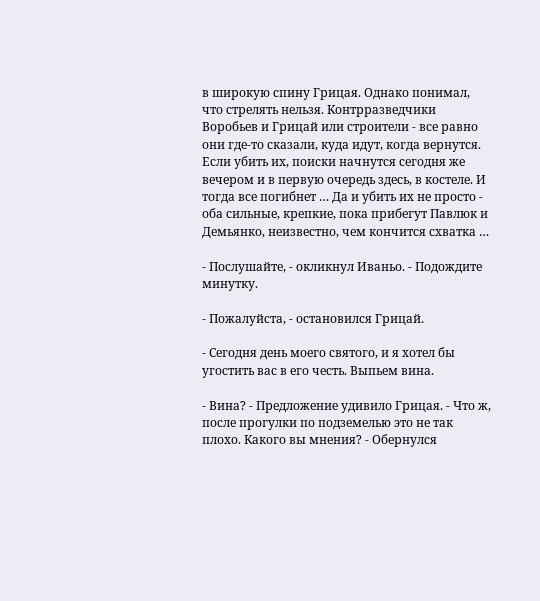в широкую спину Грицая. Однако понимал, что стрелять нельзя. Контрразведчики Воробьев и Грицай или строители - все равно они где-то сказали, куда идут, когда вернутся. Если убить их, поиски начнутся сегодня же вечером и в первую очередь здесь, в костеле. И тогда все погибнет … Да и убить их не просто - оба сильные, крепкие, пока прибегут Павлюк и Демьянко, неизвестно, чем кончится схватка …

- Послушайте, - окликнул Иваньо. - Подождите минутку.

- Пожалуйста, - остановился Грицай.

- Сегодня день моего святого, и я хотел бы угостить вас в его честь. Выпьем вина.

- Вина? - Предложение удивило Грицая. - Что ж, после прогулки по подземелью это не так плохо. Какого вы мнения? - Обернулся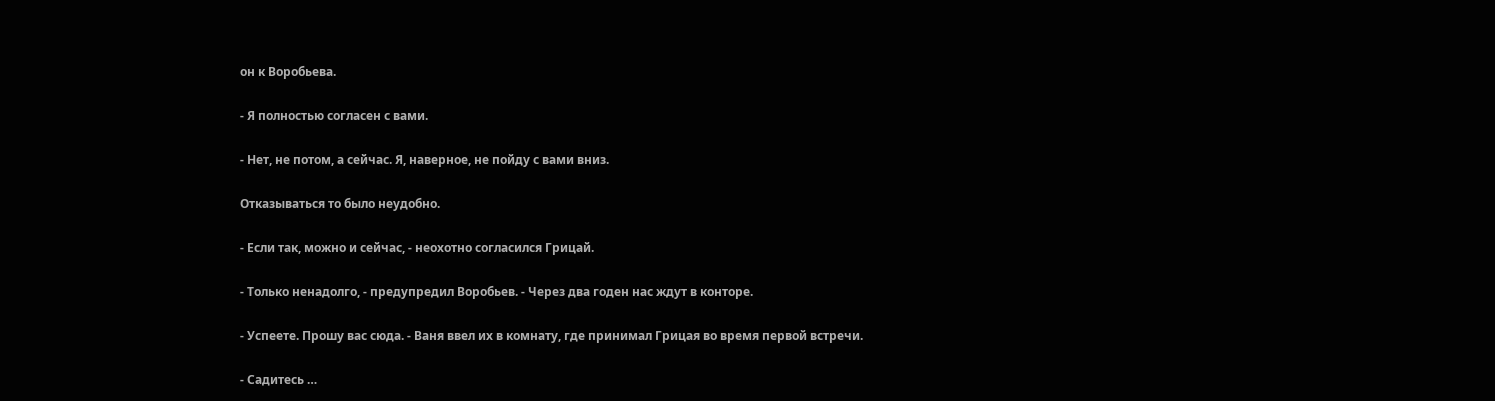он к Воробьева.

- Я полностью согласен с вами.

- Нет, не потом, а сейчас. Я, наверное, не пойду с вами вниз.

Отказываться то было неудобно.

- Если так, можно и сейчас, - неохотно согласился Грицай.

- Только ненадолго, - предупредил Воробьев. - Через два годен нас ждут в конторе.

- Успеете. Прошу вас сюда. - Ваня ввел их в комнату, где принимал Грицая во время первой встречи.

- Садитесь …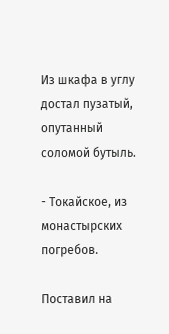Из шкафа в углу достал пузатый, опутанный соломой бутыль.

- Токайское, из монастырских погребов.

Поставил на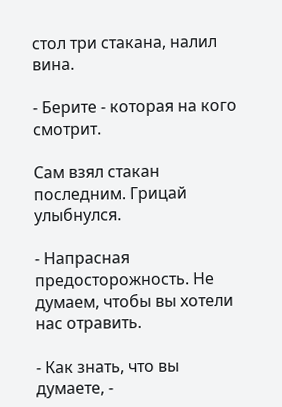стол три стакана, налил вина.

- Берите - которая на кого смотрит.

Сам взял стакан последним. Грицай улыбнулся.

- Напрасная предосторожность. Не думаем, чтобы вы хотели нас отравить.

- Как знать, что вы думаете, -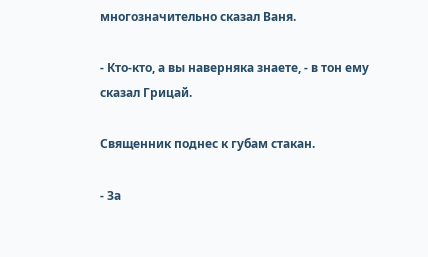многозначительно сказал Ваня.

- Кто-кто, а вы наверняка знаете, - в тон ему сказал Грицай.

Священник поднес к губам стакан.

- За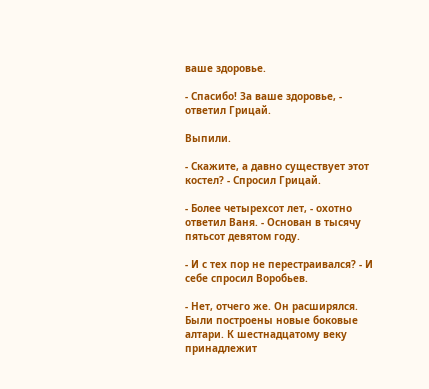ваше здоровье.

- Спасибо! За ваше здоровье, - ответил Грицай.

Выпили.

- Скажите, а давно существует этот костел? - Спросил Грицай.

- Более четырехсот лет, - охотно ответил Ваня. - Основан в тысячу пятьсот девятом году.

- И с тех пор не перестраивался? - И себе спросил Воробьев.

- Нет, отчего же. Он расширялся. Были построены новые боковые алтари. К шестнадцатому веку принадлежит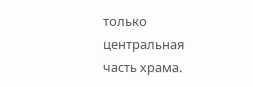только центральная часть храма.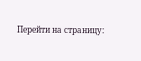Перейти на страницу: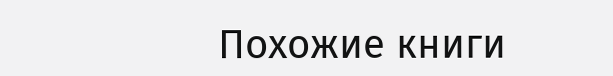Похожие книги